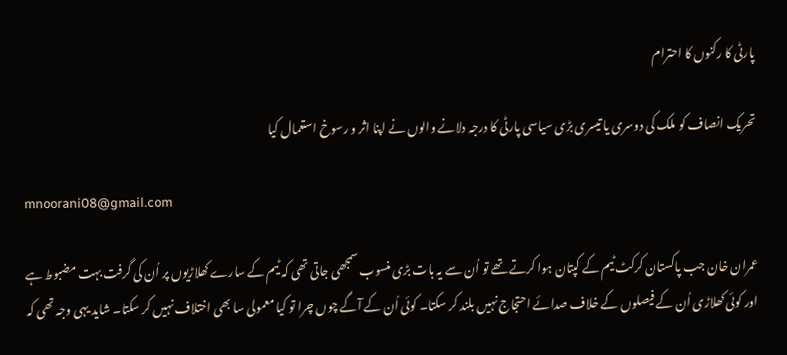پارٹی کا رکنوں کا احترام

تحریک انصاف کو ملک کی دوسری یا تیسری بڑی سیاسی پارٹی کا درجہ دلانے والوں نے اپنا اثر و رسوخ استعمال کیا

mnoorani08@gmail.com

عمران خان جب پاکستان کرکٹ ٹیم کے کپتان ہوا کرتے تھے تو اُن سے یہ بات بڑی منسوب سمجھی جاتی تھی کہ ٹیم کے سارے کھلاڑیوں پر اُن کی گرفت بہت مضبوط ہے اور کوئی کھلاڑی اُن کے فیصلوں کے خلاف صدائے احتجاج نہیں بلند کر سکتا۔ کوئی اُن کے آگے چوں چرا تو کیا معمولی سا بھی اختلاف نہیں کر سکتا۔ شاید یہی وجہ تھی کہ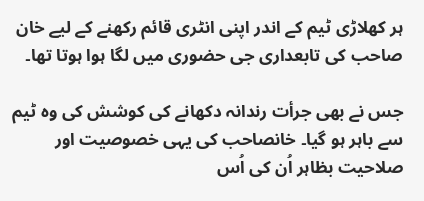ہر کھلاڑی ٹیم کے اندر اپنی انٹری قائم رکھنے کے لیے خان صاحب کی تابعداری جی حضوری میں لگا ہوا ہوتا تھا۔

جس نے بھی جرأت رندانہ دکھانے کی کوشش کی وہ ٹیم سے باہر ہو گیا۔ خانصاحب کی یہی خصوصیت اور صلاحیت بظاہر اُن کی اُس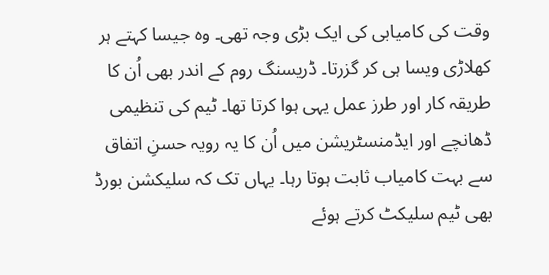وقت کی کامیابی کی ایک بڑی وجہ تھی۔ وہ جیسا کہتے ہر کھلاڑی ویسا ہی کر گزرتا۔ ڈریسنگ روم کے اندر بھی اُن کا طریقہ کار اور طرز عمل یہی ہوا کرتا تھا۔ ٹیم کی تنظیمی ڈھانچے اور ایڈمنسٹریشن میں اُن کا یہ رویہ حسنِ اتفاق سے بہت کامیاب ثابت ہوتا رہا۔ یہاں تک کہ سلیکشن بورڈ بھی ٹیم سلیکٹ کرتے ہوئے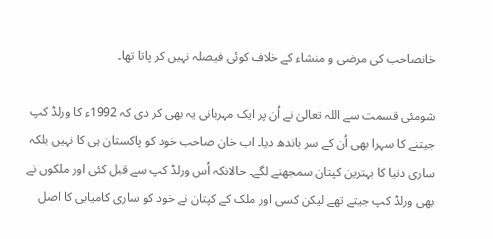خانصاحب کی مرضی و منشاء کے خلاف کوئی فیصلہ نہیں کر پاتا تھا۔

شومئی قسمت سے اللہ تعالیٰ نے اُن پر ایک مہربانی یہ بھی کر دی کہ 1992ء کا ورلڈ کپ جیتنے کا سہرا بھی اُن کے سر باندھ دیا۔ اب خان صاحب خود کو پاکستان ہی کا نہیں بلکہ ساری دنیا کا بہترین کپتان سمجھنے لگے۔ حالانکہ اُس ورلڈ کپ سے قبل کئی اور ملکوں نے بھی ورلڈ کپ جیتے تھے لیکن کسی اور ملک کے کپتان نے خود کو ساری کامیابی کا اصل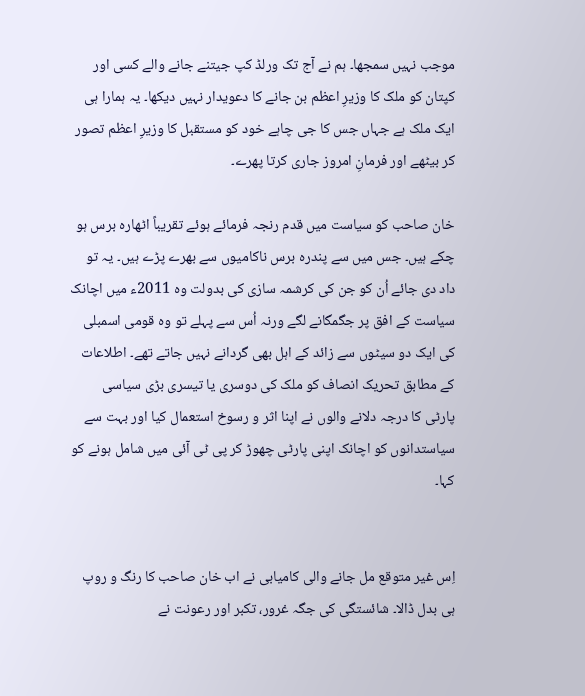موجب نہیں سمجھا۔ ہم نے آج تک ورلڈ کپ جیتنے جانے والے کسی اور کپتان کو ملک کا وزیرِ اعظم بن جانے کا دعویدار نہیں دیکھا۔ یہ ہمارا ہی ایک ملک ہے جہاں جس کا جی چاہے خود کو مستقبل کا وزیرِ اعظم تصور کر بیٹھے اور فرمانِ امروز جاری کرتا پھرے۔

خان صاحب کو سیاست میں قدم رنجہ فرمائے ہوئے تقریباً اٹھارہ برس ہو چکے ہیں۔ جس میں سے پندرہ برس ناکامیوں سے بھرے پڑے ہیں۔ یہ تو داد دی جائے اُن کو جن کی کرشمہ سازی کی بدولت وہ 2011ء میں اچانک سیاست کے افق پر جگمگانے لگے ورنہ اُس سے پہلے تو وہ قومی اسمبلی کی ایک دو سیٹوں سے زائد کے اہل بھی گردانے نہیں جاتے تھے۔ اطلاعات کے مطابق تحریک انصاف کو ملک کی دوسری یا تیسری بڑی سیاسی پارٹی کا درجہ دلانے والوں نے اپنا اثر و رسوخ استعمال کیا اور بہت سے سیاستدانوں کو اچانک اپنی پارٹی چھوڑ کر پی ٹی آئی میں شامل ہونے کو کہا۔


اِس غیر متوقع مل جانے والی کامیابی نے اب خان صاحب کا رنگ و روپ ہی بدل ڈالا۔ شائستگی کی جگہ غرور، تکبر اور رعونت نے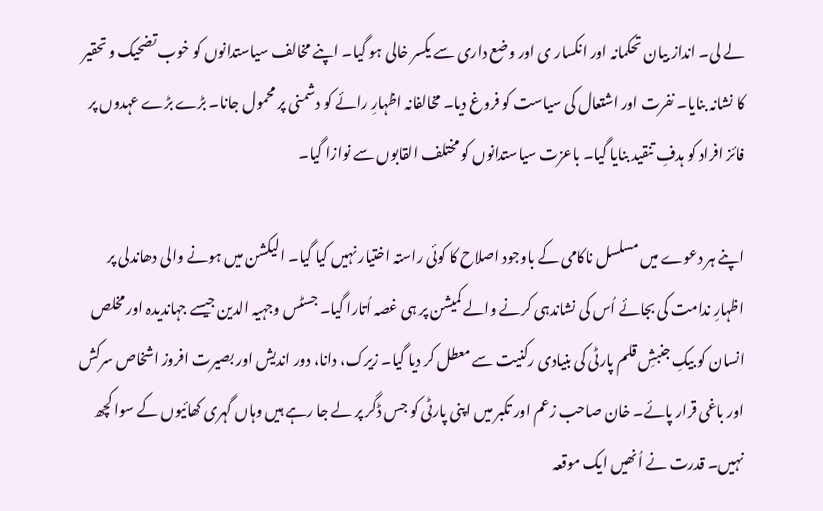لے لی۔ انداز بیان تحکمانہ اور انکسار ی اور وضع داری سے یکسر خالی ہو گیا۔ اپنے مخالف سیاستدانوں کو خوب تضحیک و تحقیر کا نشانہ بنایا۔ نفرت اور اشتعال کی سیاست کو فروغ دیا۔ مخالفانہ اظہارِ رائے کو دشمنی پر محمول جانا۔ بڑے بڑے عہدوں پر فائز افراد کو ہدفِ تنقید بنایا گیا۔ باعزت سیاستدانوں کو مختلف القابوں سے نوازا گیا۔

اپنے ہر دعوے میں مسلسل ناکامی کے باوجود اصلاح کا کوئی راستہ اختیار نہیں کیا گیا۔ الیکشن میں ہونے والی دھاندلی پر اظہارِ ندامت کی بجائے اُس کی نشاندہی کرنے والے کمیشن پر ہی غصہ اُتارا گیا۔ جسٹس وجہیہ الدین جیسے جہاندیدہ اور مخلص انسان کو بیکِ جنبشِ قلم پارٹی کی بنیادی رکنیت سے معطل کر دیا گیا۔ زیرک، دانا، دور اندیش اور بصیرت افروز اشخاص سرکش اور باغی قرار پائے۔ خان صاحب زعم اور تکبر میں اپنی پارٹی کو جس ڈگر پر لے جا رہے ہیں وہاں گہری کھائیوں کے سوا کچھ نہیں۔ قدرت نے اُنھیں ایک موقعہ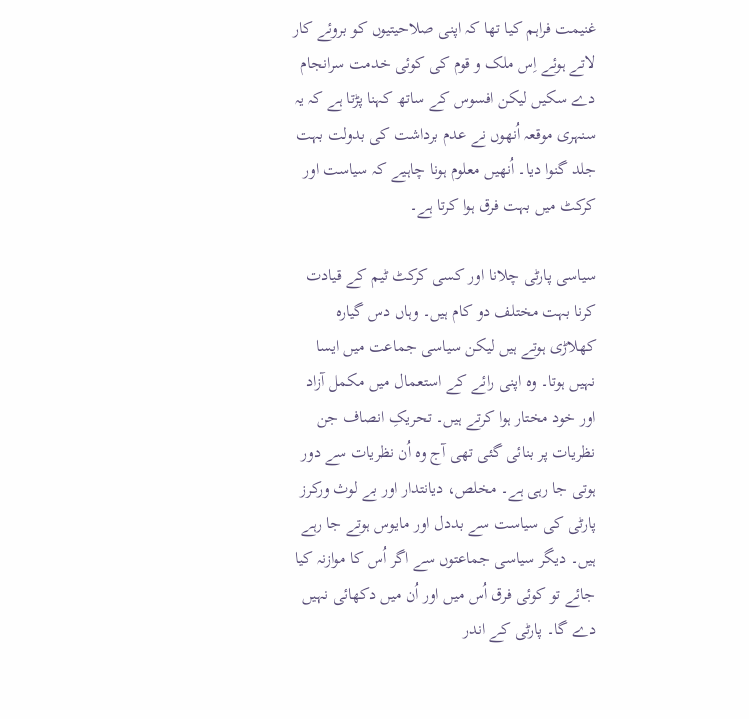غنیمت فراہم کیا تھا کہ اپنی صلاحیتیوں کو بروئے کار لاتے ہوئے اِس ملک و قوم کی کوئی خدمت سرانجام دے سکیں لیکن افسوس کے ساتھ کہنا پڑتا ہے کہ یہ سنہری موقعہ اُنھوں نے عدم برداشت کی بدولت بہت جلد گنوا دیا۔ اُنھیں معلوم ہونا چاہیے کہ سیاست اور کرکٹ میں بہت فرق ہوا کرتا ہے۔

سیاسی پارٹی چلانا اور کسی کرکٹ ٹیم کے قیادت کرنا بہت مختلف دو کام ہیں۔ وہاں دس گیارہ کھلاڑی ہوتے ہیں لیکن سیاسی جماعت میں ایسا نہیں ہوتا۔ وہ اپنی رائے کے استعمال میں مکمل آزاد اور خود مختار ہوا کرتے ہیں۔ تحریکِ انصاف جن نظریات پر بنائی گئی تھی آج وہ اُن نظریات سے دور ہوتی جا رہی ہے۔ مخلص، دیانتدار اور بے لوث ورکرز پارٹی کی سیاست سے بددل اور مایوس ہوتے جا رہے ہیں۔ دیگر سیاسی جماعتوں سے اگر اُس کا موازنہ کیا جائے تو کوئی فرق اُس میں اور اُن میں دکھائی نہیں دے گا۔ پارٹی کے اندر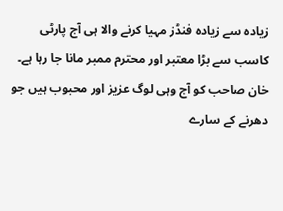زیادہ سے زیادہ فنڈز مہیا کرنے والا ہی آج پارٹی کاسب سے بڑا معتبر اور محترم ممبر مانا جا رہا ہے۔ خان صاحب کو آج وہی لوگ عزیز اور محبوب ہیں جو دھرنے کے سارے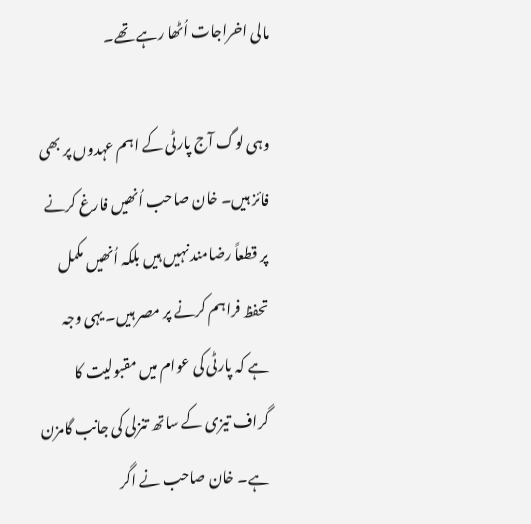مالی اخراجات اُٹھا رہے تھے۔

وہی لوگ آج پارٹی کے اہم عہدوں پر بھی فائز ہیں۔ خان صاحب اُنھیں فارغ کرنے پر قطعاً رضامند نہیں ہیں بلکہ اُنھیں مکمل تحفظ فراہم کرنے پر مصر ہیں۔ یہی وجہ ہے کہ پارٹی کی عوام میں مقبولیت کا گراف تیزی کے ساتھ تنزلی کی جانب گامزن ہے۔ خان صاحب نے اگر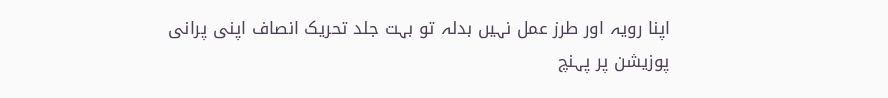اپنا رویہ اور طرز عمل نہیں بدلہ تو بہت جلد تحریک انصاف اپنی پرانی پوزیشن پر پہنچ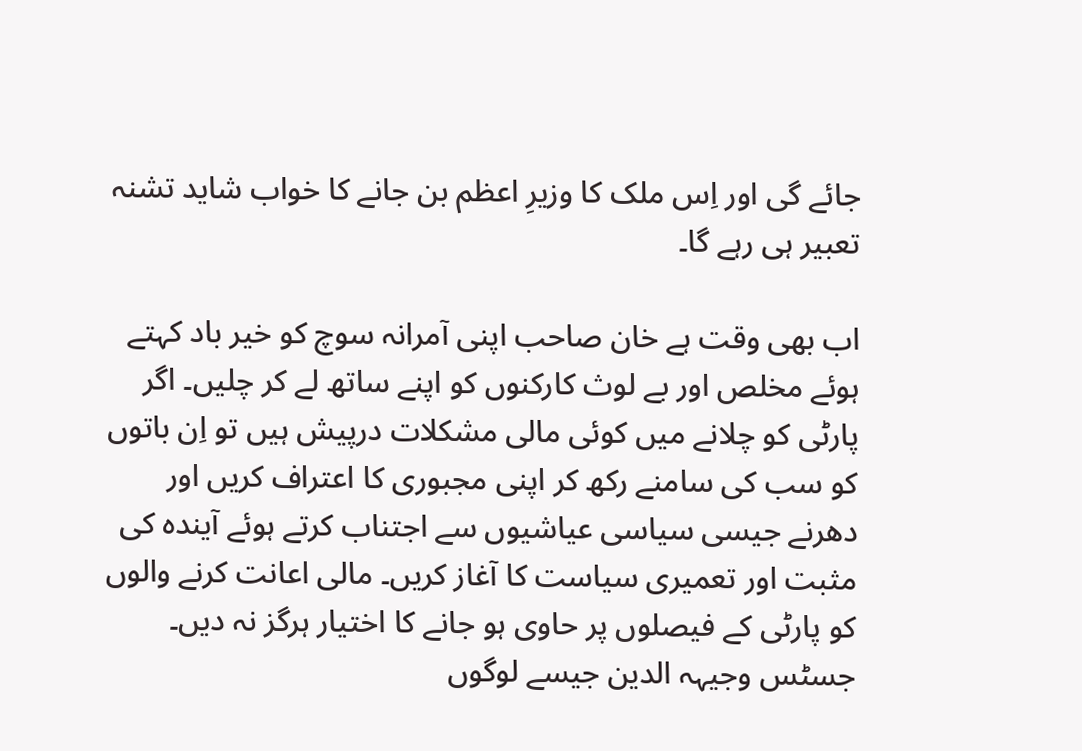جائے گی اور اِس ملک کا وزیرِ اعظم بن جانے کا خواب شاید تشنہ تعبیر ہی رہے گا۔

اب بھی وقت ہے خان صاحب اپنی آمرانہ سوچ کو خیر باد کہتے ہوئے مخلص اور بے لوث کارکنوں کو اپنے ساتھ لے کر چلیں۔ اگر پارٹی کو چلانے میں کوئی مالی مشکلات درپیش ہیں تو اِن باتوں کو سب کی سامنے رکھ کر اپنی مجبوری کا اعتراف کریں اور دھرنے جیسی سیاسی عیاشیوں سے اجتناب کرتے ہوئے آیندہ کی مثبت اور تعمیری سیاست کا آغاز کریں۔ مالی اعانت کرنے والوں کو پارٹی کے فیصلوں پر حاوی ہو جانے کا اختیار ہرگز نہ دیں۔ جسٹس وجیہہ الدین جیسے لوگوں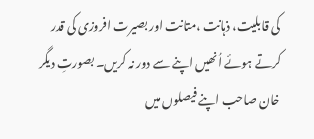کی قابلیت، ذہانت ،متانت اور بصیرت افروزی کی قدر کرتے ہوئے اُنھیں اپنے سے دور نہ کریں۔ بصورتِ دیگر خان صاحب اپنے فیصلوں میں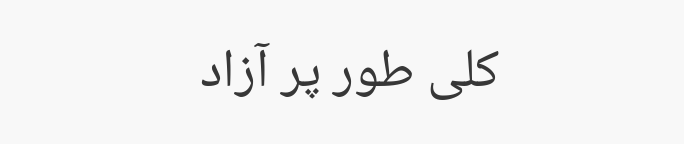کلی طور پر آزاد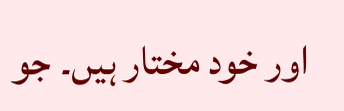اور خود مختار ہیں۔ جو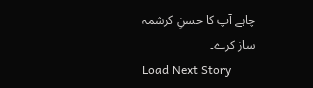چاہے آپ کا حسنِ کرشمہ ساز کرے۔
Load Next Story